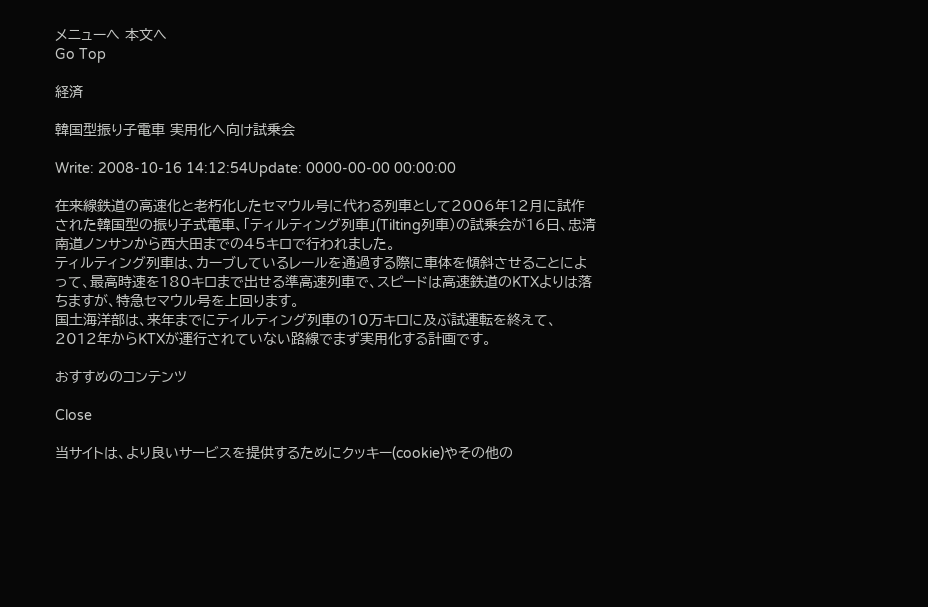メニューへ 本文へ
Go Top

経済

韓国型振り子電車 実用化へ向け試乗会

Write: 2008-10-16 14:12:54Update: 0000-00-00 00:00:00

在来線鉄道の高速化と老朽化したセマウル号に代わる列車として2006年12月に試作された韓国型の振り子式電車、「ティルティング列車」(Tilting列車)の試乗会が16日、忠清南道ノンサンから西大田までの45キロで行われました。
ティルティング列車は、カーブしているレールを通過する際に車体を傾斜させることによって、最高時速を180キロまで出せる準高速列車で、スピードは高速鉄道のKTXよりは落ちますが、特急セマウル号を上回ります。
国土海洋部は、来年までにティルティング列車の10万キロに及ぶ試運転を終えて、2012年からKTXが運行されていない路線でまず実用化する計画です。

おすすめのコンテンツ

Close

当サイトは、より良いサービスを提供するためにクッキー(cookie)やその他の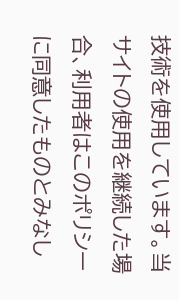技術を使用しています。当サイトの使用を継続した場合、利用者はこのポリシーに同意したものとみなし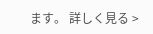ます。 詳しく見る >